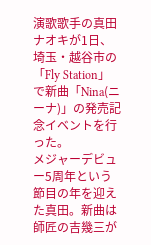演歌歌手の真田ナオキが1日、埼玉・越谷市の「Fly Station」で新曲「Nina(ニーナ)」の発売記念イベントを行った。
メジャーデビュー5周年という節目の年を迎えた真田。新曲は師匠の吉幾三が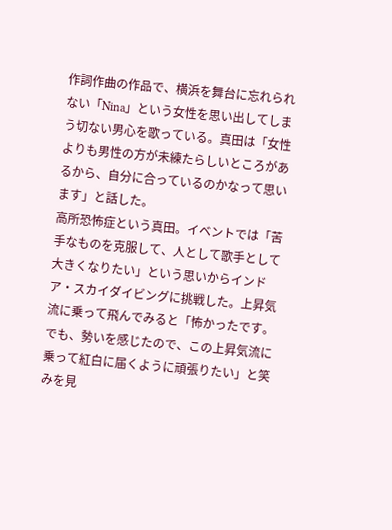作詞作曲の作品で、横浜を舞台に忘れられない「Nina」という女性を思い出してしまう切ない男心を歌っている。真田は「女性よりも男性の方が未練たらしいところがあるから、自分に合っているのかなって思います」と話した。
高所恐怖症という真田。イベントでは「苦手なものを克服して、人として歌手として大きくなりたい」という思いからインドア・スカイダイビングに挑戦した。上昇気流に乗って飛んでみると「怖かったです。でも、勢いを感じたので、この上昇気流に乗って紅白に届くように頑張りたい」と笑みを見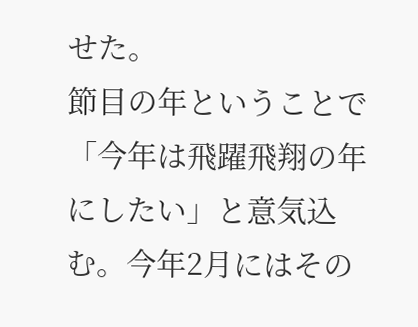せた。
節目の年ということで「今年は飛躍飛翔の年にしたい」と意気込む。今年2月にはその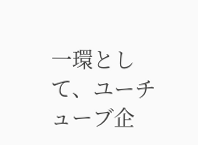一環として、ユーチューブ企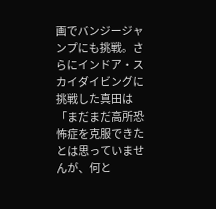画でバンジージャンプにも挑戦。さらにインドア・スカイダイビングに挑戦した真田は「まだまだ高所恐怖症を克服できたとは思っていませんが、何と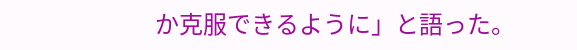か克服できるように」と語った。